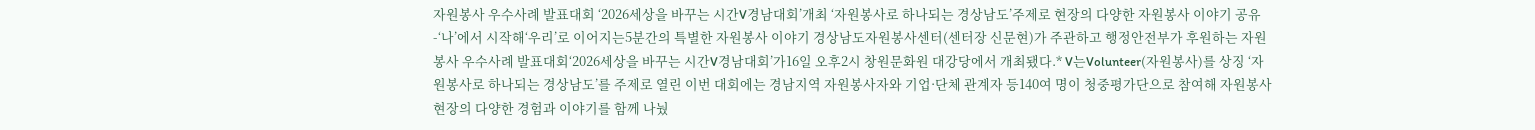자원봉사 우수사례 발표대회 ‘2026세상을 바꾸는 시간V경남대회’개최 ‘자원봉사로 하나되는 경상남도’주제로 현장의 다양한 자원봉사 이야기 공유 -‘나’에서 시작해‘우리’로 이어지는5분간의 특별한 자원봉사 이야기 경상남도자원봉사센터(센터장 신문현)가 주관하고 행정안전부가 후원하는 자원봉사 우수사례 발표대회‘2026세상을 바꾸는 시간V경남대회’가16일 오후2시 창원문화원 대강당에서 개최됐다.* V는Volunteer(자원봉사)를 상징 ‘자원봉사로 하나되는 경상남도’를 주제로 열린 이번 대회에는 경남지역 자원봉사자와 기업·단체 관계자 등140여 명이 청중평가단으로 참여해 자원봉사 현장의 다양한 경험과 이야기를 함께 나눴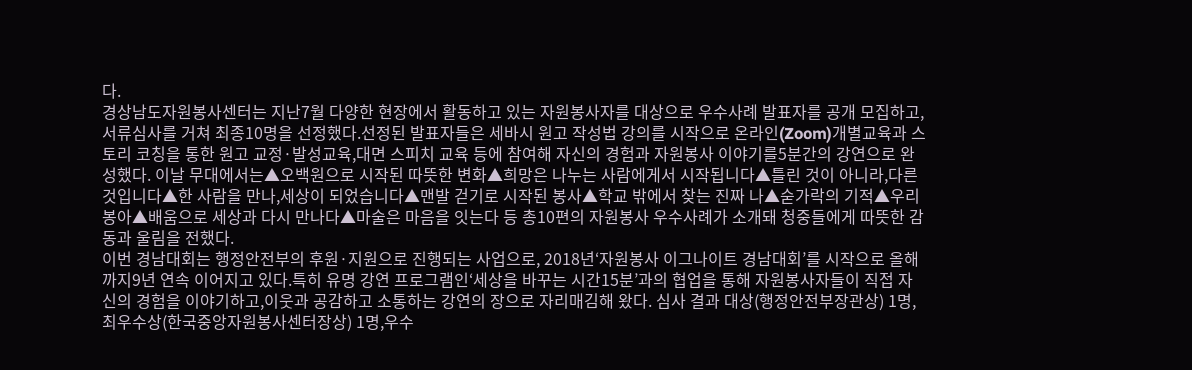다.
경상남도자원봉사센터는 지난7월 다양한 현장에서 활동하고 있는 자원봉사자를 대상으로 우수사례 발표자를 공개 모집하고,서류심사를 거쳐 최종10명을 선정했다.선정된 발표자들은 세바시 원고 작성법 강의를 시작으로 온라인(Zoom)개별교육과 스토리 코칭을 통한 원고 교정·발성교육,대면 스피치 교육 등에 참여해 자신의 경험과 자원봉사 이야기를5분간의 강연으로 완성했다. 이날 무대에서는▲오백원으로 시작된 따뜻한 변화▲희망은 나누는 사람에게서 시작됩니다▲틀린 것이 아니라,다른 것입니다▲한 사람을 만나,세상이 되었습니다▲맨발 걷기로 시작된 봉사▲학교 밖에서 찾는 진짜 나▲숟가락의 기적▲우리 봉아▲배움으로 세상과 다시 만나다▲마술은 마음을 잇는다 등 총10편의 자원봉사 우수사례가 소개돼 청중들에게 따뜻한 감동과 울림을 전했다.
이번 경남대회는 행정안전부의 후원·지원으로 진행되는 사업으로, 2018년‘자원봉사 이그나이트 경남대회’를 시작으로 올해까지9년 연속 이어지고 있다.특히 유명 강연 프로그램인‘세상을 바꾸는 시간15분’과의 협업을 통해 자원봉사자들이 직접 자신의 경험을 이야기하고,이웃과 공감하고 소통하는 강연의 장으로 자리매김해 왔다. 심사 결과 대상(행정안전부장관상) 1명,최우수상(한국중앙자원봉사센터장상) 1명,우수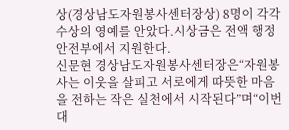상(경상남도자원봉사센터장상) 8명이 각각 수상의 영예를 안았다.시상금은 전액 행정안전부에서 지원한다.
신문현 경상남도자원봉사센터장은“자원봉사는 이웃을 살피고 서로에게 따뜻한 마음을 전하는 작은 실천에서 시작된다”며“이번 대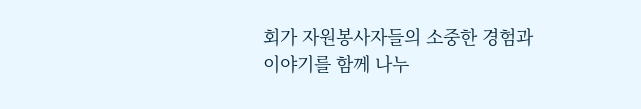회가 자원봉사자들의 소중한 경험과 이야기를 함께 나누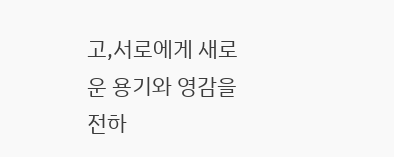고,서로에게 새로운 용기와 영감을 전하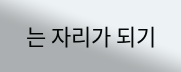는 자리가 되기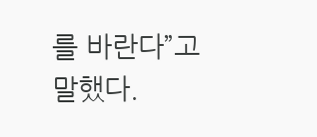를 바란다”고 말했다.